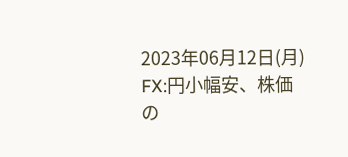2023年06月12日(月)
FX:円小幅安、株価の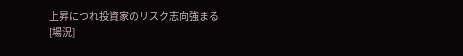上昇につれ投資家のリスク志向強まる
[場況]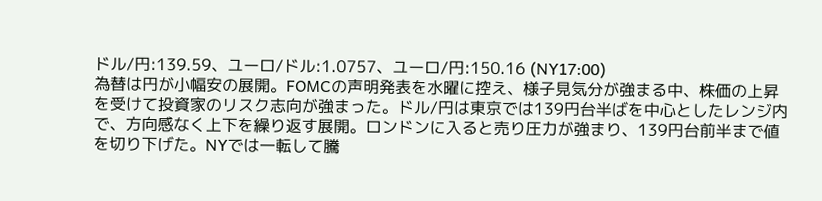ドル/円:139.59、ユーロ/ドル:1.0757、ユーロ/円:150.16 (NY17:00)
為替は円が小幅安の展開。FOMCの声明発表を水曜に控え、様子見気分が強まる中、株価の上昇を受けて投資家のリスク志向が強まった。ドル/円は東京では139円台半ばを中心としたレンジ内で、方向感なく上下を繰り返す展開。ロンドンに入ると売り圧力が強まり、139円台前半まで値を切り下げた。NYでは一転して騰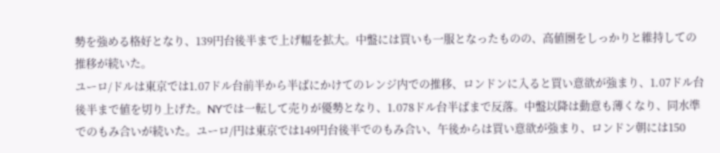勢を強める格好となり、139円台後半まで上げ幅を拡大。中盤には買いも一服となったものの、高値圏をしっかりと維持しての推移が続いた。
ユーロ/ドルは東京では1.07ドル台前半から半ばにかけてのレンジ内での推移、ロンドンに入ると買い意欲が強まり、1.07ドル台後半まで値を切り上げた。NYでは一転して売りが優勢となり、1.078ドル台半ばまで反落。中盤以降は動意も薄くなり、同水準でのもみ合いが続いた。ユーロ/円は東京では149円台後半でのもみ合い、午後からは買い意欲が強まり、ロンドン朝には150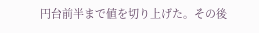円台前半まで値を切り上げた。その後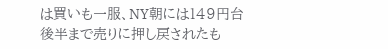は買いも一服、NY朝には149円台後半まで売りに押し戻されたも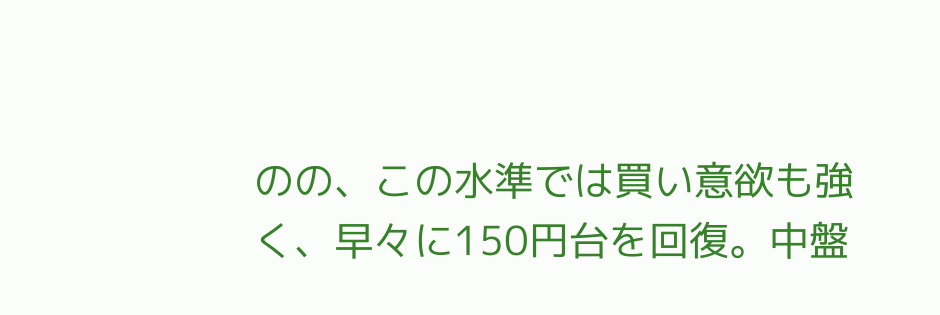のの、この水準では買い意欲も強く、早々に150円台を回復。中盤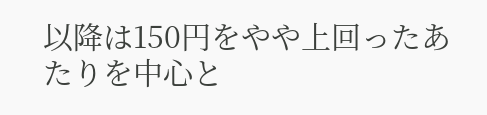以降は150円をやや上回ったあたりを中心と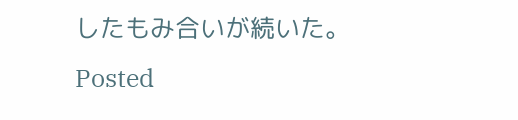したもみ合いが続いた。
Posted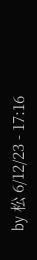by 松 6/12/23 - 17:16